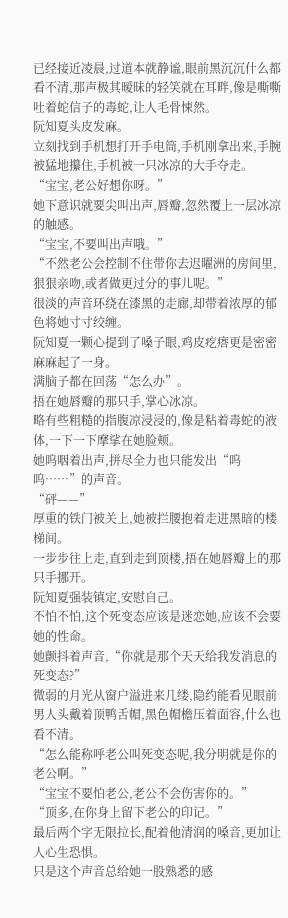已经接近凌晨,过道本就静谧,眼前黑沉沉什么都看不清,那声极其暧昧的轻笑就在耳畔,像是嘶嘶吐着蛇信子的毒蛇,让人毛骨悚然。
阮知夏头皮发麻。
立刻找到手机想打开手电筒,手机刚拿出来,手腕被猛地攥住,手机被一只冰凉的大手夺走。
“宝宝,老公好想你呀。”
她下意识就要尖叫出声,唇瓣,忽然覆上一层冰凉的触感。
“宝宝,不要叫出声哦。”
“不然老公会控制不住带你去迟曜洲的房间里,狠狠亲吻,或者做更过分的事儿呢。”
很淡的声音环绕在漆黑的走廊,却带着浓厚的郁色将她寸寸绞缠。
阮知夏一颗心提到了嗓子眼,鸡皮疙瘩更是密密麻麻起了一身。
满脑子都在回荡“怎么办”。
捂在她唇瓣的那只手,掌心冰凉。
略有些粗糙的指腹凉浸浸的,像是粘着毒蛇的液体,一下一下摩挲在她脸颊。
她呜咽着出声,拼尽全力也只能发出“呜呜……”的声音。
“砰——”
厚重的铁门被关上,她被拦腰抱着走进黑暗的楼梯间。
一步步往上走,直到走到顶楼,捂在她唇瓣上的那只手挪开。
阮知夏强装镇定,安慰自己。
不怕不怕,这个死变态应该是迷恋她,应该不会要她的性命。
她颤抖着声音,“你就是那个天天给我发消息的死变态?”
微弱的月光从窗户溢进来几缕,隐约能看见眼前男人头戴着顶鸭舌帽,黑色帽檐压着面容,什么也看不清。
“怎么能称呼老公叫死变态呢,我分明就是你的老公啊。”
“宝宝不要怕老公,老公不会伤害你的。”
“顶多,在你身上留下老公的印记。”
最后两个字无限拉长,配着他清润的嗓音,更加让人心生恐惧。
只是这个声音总给她一股熟悉的感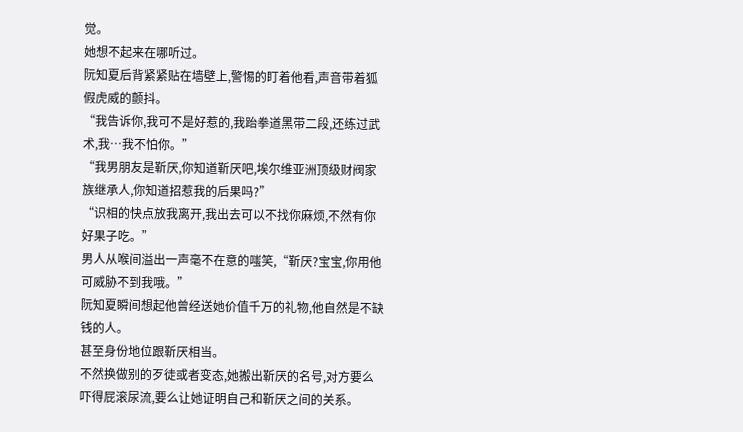觉。
她想不起来在哪听过。
阮知夏后背紧紧贴在墙壁上,警惕的盯着他看,声音带着狐假虎威的颤抖。
“我告诉你,我可不是好惹的,我跆拳道黑带二段,还练过武术,我…我不怕你。”
“我男朋友是靳厌,你知道靳厌吧,埃尔维亚洲顶级财阀家族继承人,你知道招惹我的后果吗?”
“识相的快点放我离开,我出去可以不找你麻烦,不然有你好果子吃。”
男人从喉间溢出一声毫不在意的嗤笑,“靳厌?宝宝,你用他可威胁不到我哦。”
阮知夏瞬间想起他曾经送她价值千万的礼物,他自然是不缺钱的人。
甚至身份地位跟靳厌相当。
不然换做别的歹徒或者变态,她搬出靳厌的名号,对方要么吓得屁滚尿流,要么让她证明自己和靳厌之间的关系。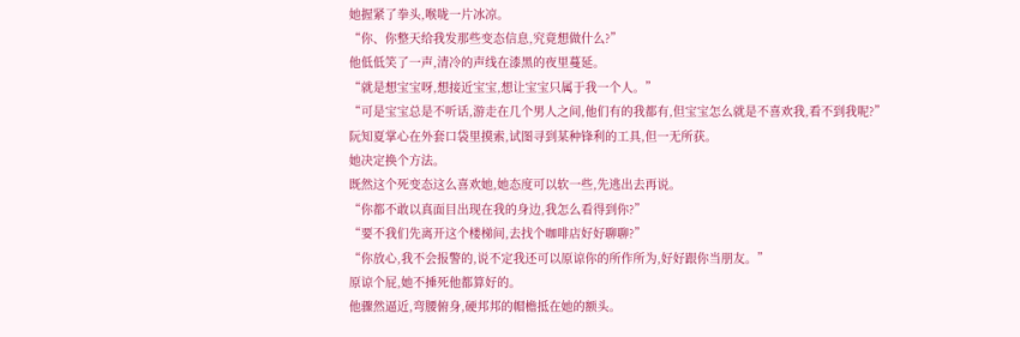她握紧了拳头,喉咙一片冰凉。
“你、你整天给我发那些变态信息,究竟想做什么?”
他低低笑了一声,清冷的声线在漆黑的夜里蔓延。
“就是想宝宝呀,想接近宝宝,想让宝宝只属于我一个人。”
“可是宝宝总是不听话,游走在几个男人之间,他们有的我都有,但宝宝怎么就是不喜欢我,看不到我呢?”
阮知夏掌心在外套口袋里摸索,试图寻到某种锋利的工具,但一无所获。
她决定换个方法。
既然这个死变态这么喜欢她,她态度可以软一些,先逃出去再说。
“你都不敢以真面目出现在我的身边,我怎么看得到你?”
“要不我们先离开这个楼梯间,去找个咖啡店好好聊聊?”
“你放心,我不会报警的,说不定我还可以原谅你的所作所为,好好跟你当朋友。”
原谅个屁,她不捶死他都算好的。
他骤然逼近,弯腰俯身,硬邦邦的帽檐抵在她的额头。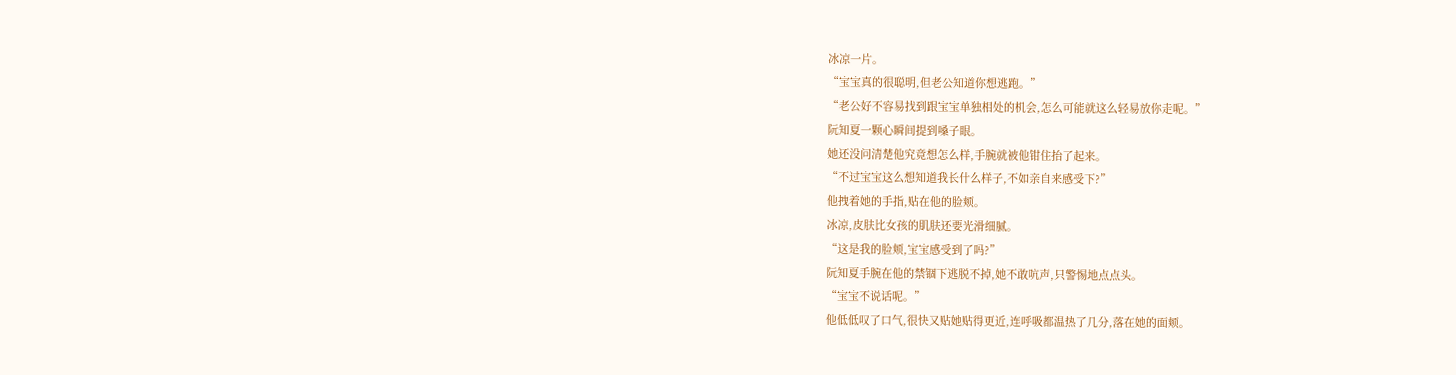冰凉一片。
“宝宝真的很聪明,但老公知道你想逃跑。”
“老公好不容易找到跟宝宝单独相处的机会,怎么可能就这么轻易放你走呢。”
阮知夏一颗心瞬间提到嗓子眼。
她还没问清楚他究竟想怎么样,手腕就被他钳住抬了起来。
“不过宝宝这么想知道我长什么样子,不如亲自来感受下?”
他拽着她的手指,贴在他的脸颊。
冰凉,皮肤比女孩的肌肤还要光滑细腻。
“这是我的脸颊,宝宝感受到了吗?”
阮知夏手腕在他的禁锢下逃脱不掉,她不敢吭声,只警惕地点点头。
“宝宝不说话呢。”
他低低叹了口气,很快又贴她贴得更近,连呼吸都温热了几分,落在她的面颊。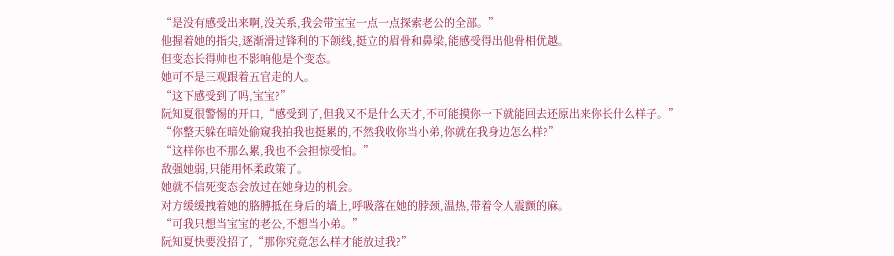“是没有感受出来啊,没关系,我会带宝宝一点一点探索老公的全部。”
他握着她的指尖,逐渐滑过锋利的下颌线,挺立的眉骨和鼻梁,能感受得出他骨相优越。
但变态长得帅也不影响他是个变态。
她可不是三观跟着五官走的人。
“这下感受到了吗,宝宝?”
阮知夏很警惕的开口,“感受到了,但我又不是什么天才,不可能摸你一下就能回去还原出来你长什么样子。”
“你整天躲在暗处偷窥我拍我也挺累的,不然我收你当小弟,你就在我身边怎么样?”
“这样你也不那么累,我也不会担惊受怕。”
敌强她弱,只能用怀柔政策了。
她就不信死变态会放过在她身边的机会。
对方缓缓拽着她的胳膊抵在身后的墙上,呼吸落在她的脖颈,温热,带着令人震颤的麻。
“可我只想当宝宝的老公,不想当小弟。”
阮知夏快要没招了,“那你究竟怎么样才能放过我?”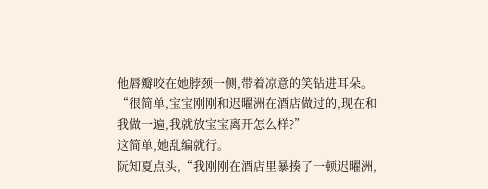他唇瓣咬在她脖颈一侧,带着凉意的笑钻进耳朵。
“很简单,宝宝刚刚和迟曜洲在酒店做过的,现在和我做一遍,我就放宝宝离开怎么样?”
这简单,她乱编就行。
阮知夏点头,“我刚刚在酒店里暴揍了一顿迟曜洲,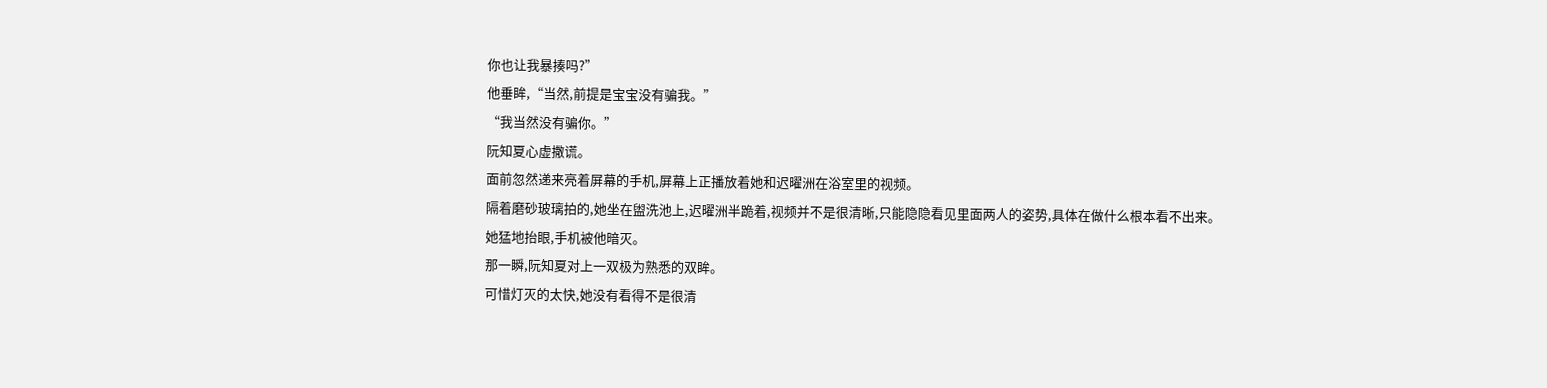你也让我暴揍吗?”
他垂眸,“当然,前提是宝宝没有骗我。”
“我当然没有骗你。”
阮知夏心虚撒谎。
面前忽然递来亮着屏幕的手机,屏幕上正播放着她和迟曜洲在浴室里的视频。
隔着磨砂玻璃拍的,她坐在盥洗池上,迟曜洲半跪着,视频并不是很清晰,只能隐隐看见里面两人的姿势,具体在做什么根本看不出来。
她猛地抬眼,手机被他暗灭。
那一瞬,阮知夏对上一双极为熟悉的双眸。
可惜灯灭的太快,她没有看得不是很清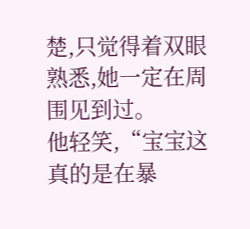楚,只觉得着双眼熟悉,她一定在周围见到过。
他轻笑,“宝宝这真的是在暴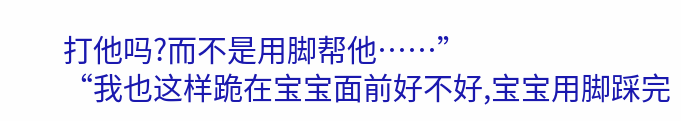打他吗?而不是用脚帮他……”
“我也这样跪在宝宝面前好不好,宝宝用脚踩完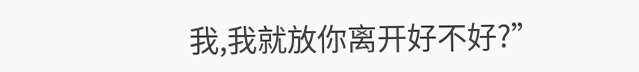我,我就放你离开好不好?”